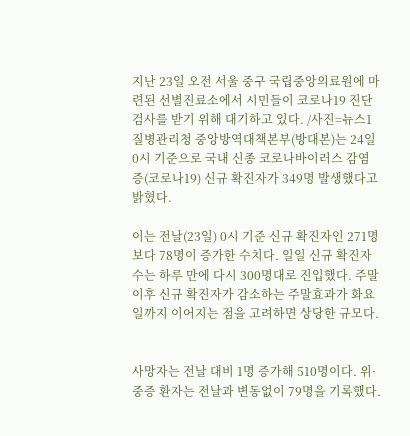지난 23일 오전 서울 중구 국립중앙의료원에 마련된 선별진료소에서 시민들이 코로나19 진단 검사를 받기 위해 대기하고 있다. /사진=뉴스1
질병관리청 중앙방역대책본부(방대본)는 24일 0시 기준으로 국내 신종 코로나바이러스 감염증(코로나19) 신규 확진자가 349명 발생했다고 밝혔다.

이는 전날(23일) 0시 기준 신규 확진자인 271명보다 78명이 증가한 수치다. 일일 신규 확진자 수는 하루 만에 다시 300명대로 진입했다. 주말 이후 신규 확진자가 감소하는 주말효과가 화요일까지 이어지는 점을 고려하면 상당한 규모다.


사망자는 전날 대비 1명 증가해 510명이다. 위·중증 환자는 전날과 변동없이 79명을 기록했다.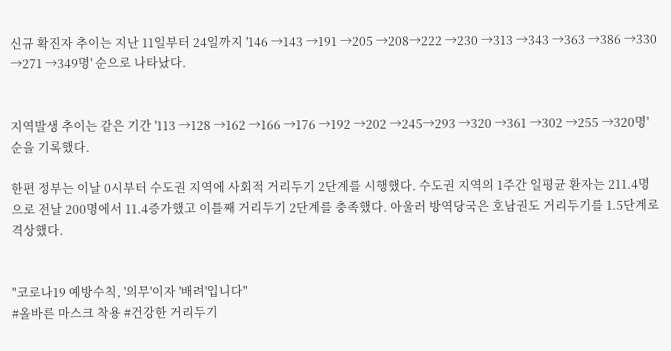신규 확진자 추이는 지난 11일부터 24일까지 '146 →143 →191 →205 →208→222 →230 →313 →343 →363 →386 →330 →271 →349명' 순으로 나타났다.


지역발생 추이는 같은 기간 '113 →128 →162 →166 →176 →192 →202 →245→293 →320 →361 →302 →255 →320명' 순을 기록했다.

한편 정부는 이날 0시부터 수도권 지역에 사회적 거리두기 2단계를 시행했다. 수도권 지역의 1주간 일평균 환자는 211.4명으로 전날 200명에서 11.4증가했고 이틀째 거리두기 2단계를 충족했다. 아울러 방역당국은 호남권도 거리두기를 1.5단계로 격상했다.


"코로나19 예방수칙, '의무'이자 '배려'입니다"
#올바른 마스크 착용 #건강한 거리두기